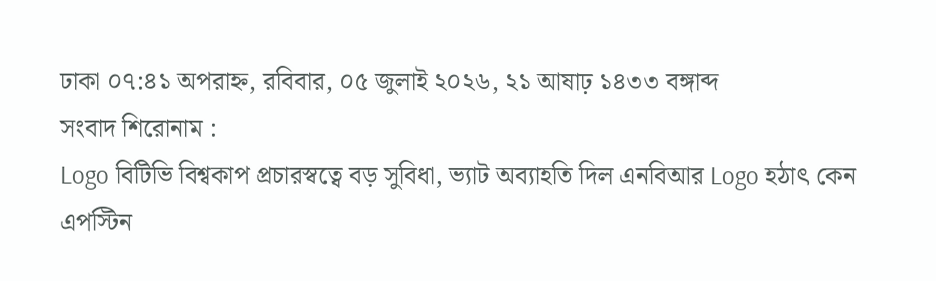ঢাকা ০৭:৪১ অপরাহ্ন, রবিবার, ০৫ জুলাই ২০২৬, ২১ আষাঢ় ১৪৩৩ বঙ্গাব্দ
সংবাদ শিরোনাম :
Logo বিটিভি বিশ্বকাপ প্রচারস্বত্বে বড় সুবিধা, ভ্যাট অব্যাহতি দিল এনবিআর Logo হঠাৎ কেন এপস্টিন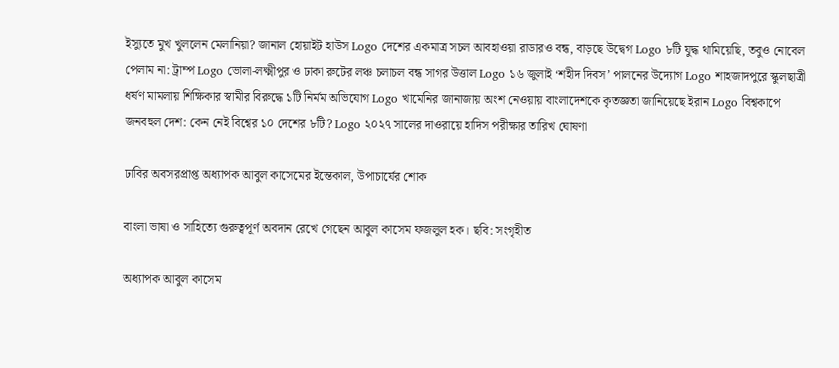ইস্যুতে মুখ খুললেন মেলানিয়া? জানাল হোয়াইট হাউস Logo দেশের একমাত্র সচল আবহাওয়া রাডারও বন্ধ, বাড়ছে উদ্বেগ Logo ৮টি যুদ্ধ থামিয়েছি, তবুও নোবেল পেলাম না: ট্রাম্প Logo ভোলা-লক্ষ্মীপুর ও ঢাকা রুটের লঞ্চ চলাচল বন্ধ সাগর উত্তাল Logo ১৬ জুলাই ‘শহীদ দিবস’ পালনের উদ্যোগ Logo শাহজাদপুরে স্কুলছাত্রী ধর্ষণ মামলায় শিক্ষিকার স্বামীর বিরুদ্ধে ১টি নির্মম অভিযোগ Logo খামেনির জানাজায় অংশ নেওয়ায় বাংলাদেশকে কৃতজ্ঞতা জানিয়েছে ইরান Logo বিশ্বকাপে জনবহুল দেশ: কেন নেই বিশ্বের ১০ দেশের ৮টি? Logo ২০২৭ সালের দাওরায়ে হাদিস পরীক্ষার তারিখ ঘোষণা

ঢাবির অবসরপ্রাপ্ত অধ্যাপক আবুল কাসেমের ইন্তেকাল, উপাচার্যের শোক

বাংলা ভাষা ও সাহিত্যে গুরুত্বপূর্ণ অবদান রেখে গেছেন আবুল কাসেম ফজলুল হক। ছবি: সংগৃহীত

অধ্যাপক আবুল কাসেম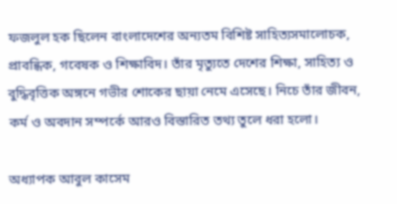ফজলুল হক ছিলেন বাংলাদেশের অন্যতম বিশিষ্ট সাহিত্যসমালোচক, প্রাবন্ধিক, গবেষক ও শিক্ষাবিদ। তাঁর মৃত্যুতে দেশের শিক্ষা, সাহিত্য ও বুদ্ধিবৃত্তিক অঙ্গনে গভীর শোকের ছায়া নেমে এসেছে। নিচে তাঁর জীবন, কর্ম ও অবদান সম্পর্কে আরও বিস্তারিত তথ্য তুলে ধরা হলো।

অধ্যাপক আবুল কাসেম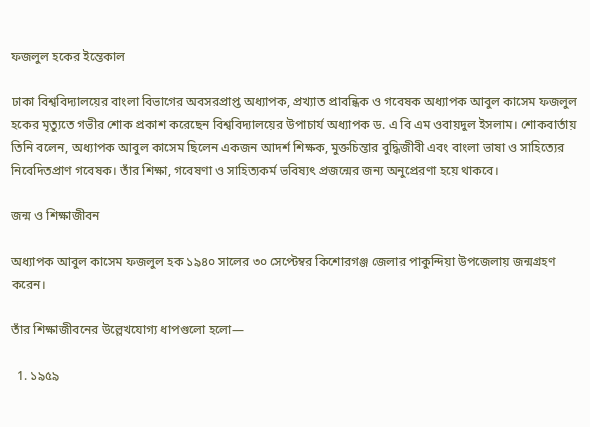ফজলুল হকের ইন্তেকাল

ঢাকা বিশ্ববিদ্যালয়ের বাংলা বিভাগের অবসরপ্রাপ্ত অধ্যাপক, প্রখ্যাত প্রাবন্ধিক ও গবেষক অধ্যাপক আবুল কাসেম ফজলুল হকের মৃত্যুতে গভীর শোক প্রকাশ করেছেন বিশ্ববিদ্যালয়ের উপাচার্য অধ্যাপক ড. এ বি এম ওবায়দুল ইসলাম। শোকবার্তায় তিনি বলেন, অধ্যাপক আবুল কাসেম ছিলেন একজন আদর্শ শিক্ষক, মুক্তচিন্তার বুদ্ধিজীবী এবং বাংলা ভাষা ও সাহিত্যের নিবেদিতপ্রাণ গবেষক। তাঁর শিক্ষা, গবেষণা ও সাহিত্যকর্ম ভবিষ্যৎ প্রজন্মের জন্য অনুপ্রেরণা হয়ে থাকবে।

জন্ম ও শিক্ষাজীবন

অধ্যাপক আবুল কাসেম ফজলুল হক ১৯৪০ সালের ৩০ সেপ্টেম্বর কিশোরগঞ্জ জেলার পাকুন্দিয়া উপজেলায় জন্মগ্রহণ করেন।

তাঁর শিক্ষাজীবনের উল্লেখযোগ্য ধাপগুলো হলো—

  1. ১৯৫৯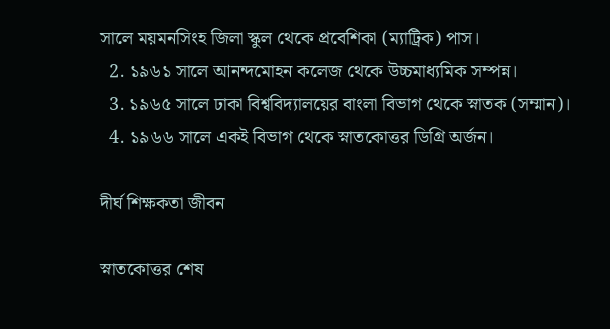সালে ময়মনসিংহ জিলা স্কুল থেকে প্রবেশিকা (ম্যাট্রিক) পাস।
  2. ১৯৬১ সালে আনন্দমোহন কলেজ থেকে উচ্চমাধ্যমিক সম্পন্ন।
  3. ১৯৬৫ সালে ঢাকা বিশ্ববিদ্যালয়ের বাংলা বিভাগ থেকে স্নাতক (সম্মান)।
  4. ১৯৬৬ সালে একই বিভাগ থেকে স্নাতকোত্তর ডিগ্রি অর্জন।

দীর্ঘ শিক্ষকতা জীবন

স্নাতকোত্তর শেষ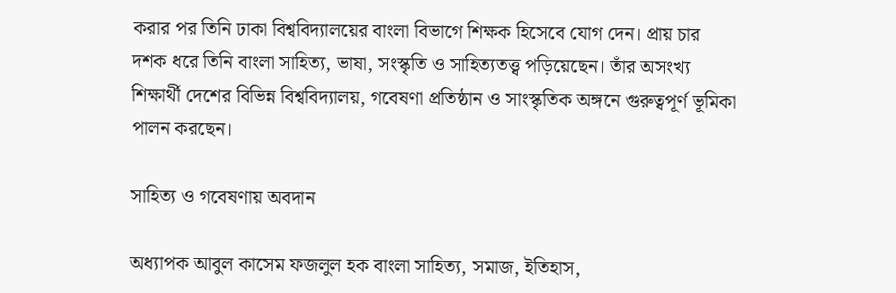করার পর তিনি ঢাকা বিশ্ববিদ্যালয়ের বাংলা বিভাগে শিক্ষক হিসেবে যোগ দেন। প্রায় চার দশক ধরে তিনি বাংলা সাহিত্য, ভাষা, সংস্কৃতি ও সাহিত্যতত্ত্ব পড়িয়েছেন। তাঁর অসংখ্য শিক্ষার্থী দেশের বিভিন্ন বিশ্ববিদ্যালয়, গবেষণা প্রতিষ্ঠান ও সাংস্কৃতিক অঙ্গনে গুরুত্বপূর্ণ ভূমিকা পালন করছেন।

সাহিত্য ও গবেষণায় অবদান

অধ্যাপক আবুল কাসেম ফজলুল হক বাংলা সাহিত্য, সমাজ, ইতিহাস,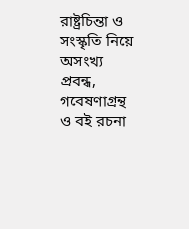রাষ্ট্রচিন্তা ও সংস্কৃতি নিয়ে অসংখ্য প্রবন্ধ, গবেষণাগ্রন্থ ও বই রচনা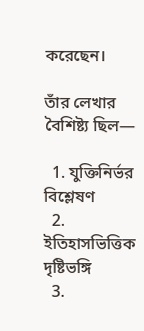করেছেন।

তাঁর লেখার বৈশিষ্ট্য ছিল—

  1. যুক্তিনির্ভর বিশ্লেষণ
  2. ইতিহাসভিত্তিক দৃষ্টিভঙ্গি
  3.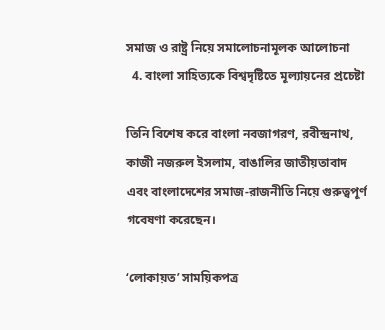সমাজ ও রাষ্ট্র নিয়ে সমালোচনামূলক আলোচনা
  4. বাংলা সাহিত্যকে বিশ্বদৃষ্টিতে মূল্যায়নের প্রচেষ্টা

তিনি বিশেষ করে বাংলা নবজাগরণ, রবীন্দ্রনাথ, কাজী নজরুল ইসলাম, বাঙালির জাতীয়তাবাদ এবং বাংলাদেশের সমাজ-রাজনীতি নিয়ে গুরুত্বপূর্ণ গবেষণা করেছেন।

‘লোকায়ত’ সাময়িকপত্র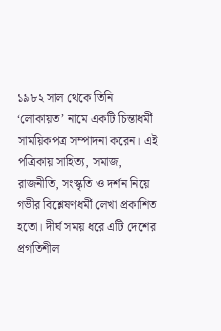১৯৮২ সাল থেকে তিনি ‘লোকায়ত’ নামে একটি চিন্তাধর্মী সাময়িকপত্র সম্পাদনা করেন। এই পত্রিকায় সাহিত্য, সমাজ, রাজনীতি, সংস্কৃতি ও দর্শন নিয়ে গভীর বিশ্লেষণধর্মী লেখা প্রকাশিত হতো। দীর্ঘ সময় ধরে এটি দেশের প্রগতিশীল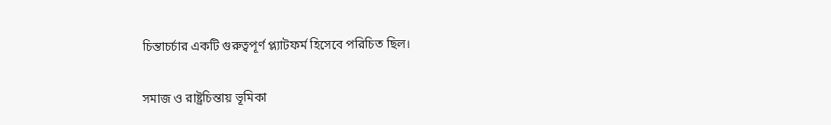চিন্তাচর্চার একটি গুরুত্বপূর্ণ প্ল্যাটফর্ম হিসেবে পরিচিত ছিল।

সমাজ ও রাষ্ট্রচিন্তায় ভূমিকা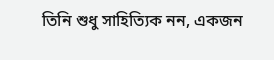তিনি শুধু সাহিত্যিক নন, একজন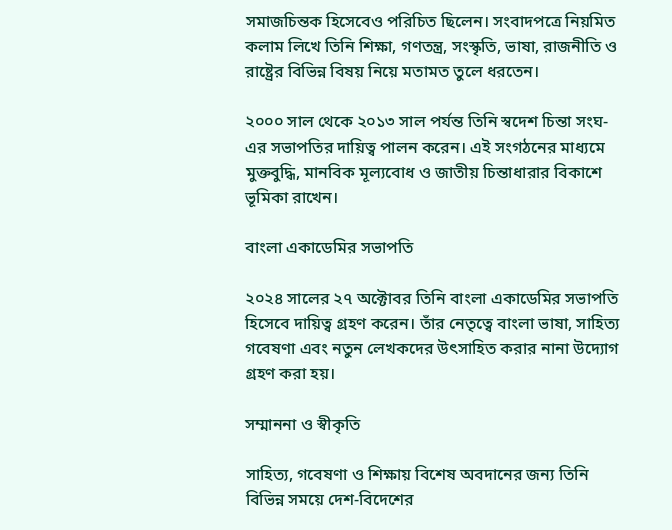সমাজচিন্তক হিসেবেও পরিচিত ছিলেন। সংবাদপত্রে নিয়মিত কলাম লিখে তিনি শিক্ষা, গণতন্ত্র, সংস্কৃতি, ভাষা, রাজনীতি ও রাষ্ট্রের বিভিন্ন বিষয় নিয়ে মতামত তুলে ধরতেন।

২০০০ সাল থেকে ২০১৩ সাল পর্যন্ত তিনি স্বদেশ চিন্তা সংঘ-এর সভাপতির দায়িত্ব পালন করেন। এই সংগঠনের মাধ্যমে মুক্তবুদ্ধি, মানবিক মূল্যবোধ ও জাতীয় চিন্তাধারার বিকাশে ভূমিকা রাখেন।

বাংলা একাডেমির সভাপতি

২০২৪ সালের ২৭ অক্টোবর তিনি বাংলা একাডেমির সভাপতি হিসেবে দায়িত্ব গ্রহণ করেন। তাঁর নেতৃত্বে বাংলা ভাষা, সাহিত্য গবেষণা এবং নতুন লেখকদের উৎসাহিত করার নানা উদ্যোগ গ্রহণ করা হয়।

সম্মাননা ও স্বীকৃতি

সাহিত্য, গবেষণা ও শিক্ষায় বিশেষ অবদানের জন্য তিনি বিভিন্ন সময়ে দেশ-বিদেশের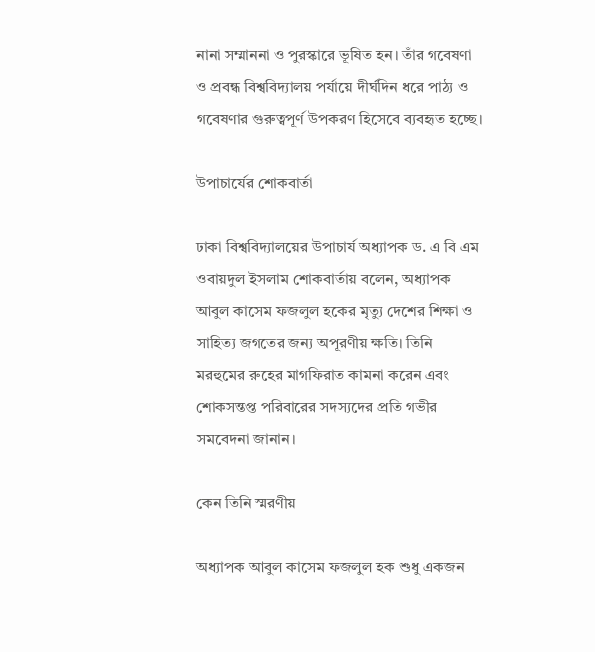নানা সম্মাননা ও পুরস্কারে ভূষিত হন। তাঁর গবেষণা ও প্রবন্ধ বিশ্ববিদ্যালয় পর্যায়ে দীর্ঘদিন ধরে পাঠ্য ও গবেষণার গুরুত্বপূর্ণ উপকরণ হিসেবে ব্যবহৃত হচ্ছে।

উপাচার্যের শোকবার্তা

ঢাকা বিশ্ববিদ্যালয়ের উপাচার্য অধ্যাপক ড. এ বি এম ওবায়দুল ইসলাম শোকবার্তায় বলেন, অধ্যাপক আবুল কাসেম ফজলুল হকের মৃত্যু দেশের শিক্ষা ও সাহিত্য জগতের জন্য অপূরণীয় ক্ষতি। তিনি মরহুমের রুহের মাগফিরাত কামনা করেন এবং শোকসন্তপ্ত পরিবারের সদস্যদের প্রতি গভীর সমবেদনা জানান।

কেন তিনি স্মরণীয়

অধ্যাপক আবুল কাসেম ফজলুল হক শুধু একজন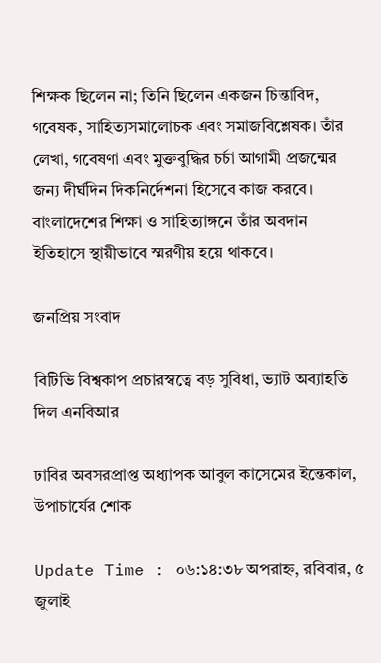শিক্ষক ছিলেন না; তিনি ছিলেন একজন চিন্তাবিদ, গবেষক, সাহিত্যসমালোচক এবং সমাজবিশ্লেষক। তাঁর লেখা, গবেষণা এবং মুক্তবুদ্ধির চর্চা আগামী প্রজন্মের জন্য দীর্ঘদিন দিকনির্দেশনা হিসেবে কাজ করবে। বাংলাদেশের শিক্ষা ও সাহিত্যাঙ্গনে তাঁর অবদান ইতিহাসে স্থায়ীভাবে স্মরণীয় হয়ে থাকবে।

জনপ্রিয় সংবাদ

বিটিভি বিশ্বকাপ প্রচারস্বত্বে বড় সুবিধা, ভ্যাট অব্যাহতি দিল এনবিআর

ঢাবির অবসরপ্রাপ্ত অধ্যাপক আবুল কাসেমের ইন্তেকাল, উপাচার্যের শোক

Update Time : ০৬:১৪:৩৮ অপরাহ্ন, রবিবার, ৫ জুলাই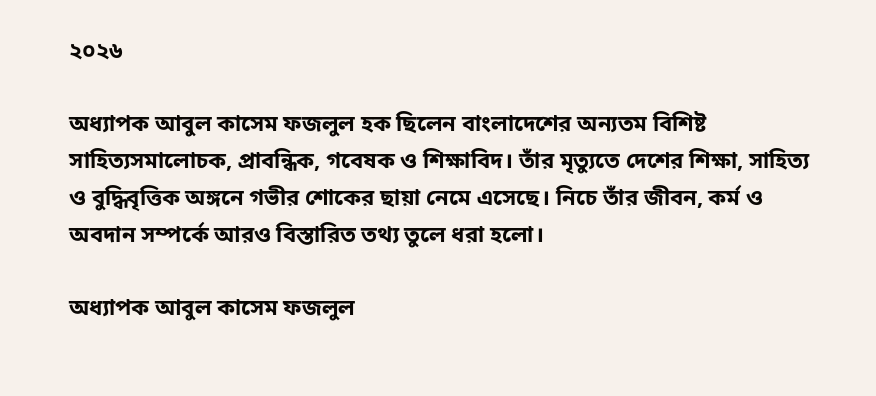২০২৬

অধ্যাপক আবুল কাসেম ফজলুল হক ছিলেন বাংলাদেশের অন্যতম বিশিষ্ট সাহিত্যসমালোচক, প্রাবন্ধিক, গবেষক ও শিক্ষাবিদ। তাঁর মৃত্যুতে দেশের শিক্ষা, সাহিত্য ও বুদ্ধিবৃত্তিক অঙ্গনে গভীর শোকের ছায়া নেমে এসেছে। নিচে তাঁর জীবন, কর্ম ও অবদান সম্পর্কে আরও বিস্তারিত তথ্য তুলে ধরা হলো।

অধ্যাপক আবুল কাসেম ফজলুল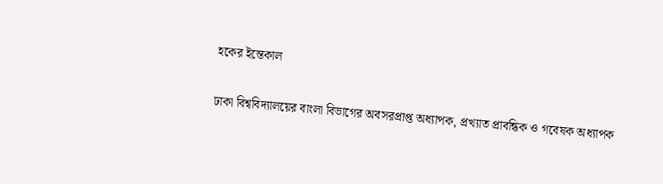হকের ইন্তেকাল

ঢাকা বিশ্ববিদ্যালয়ের বাংলা বিভাগের অবসরপ্রাপ্ত অধ্যাপক, প্রখ্যাত প্রাবন্ধিক ও গবেষক অধ্যাপক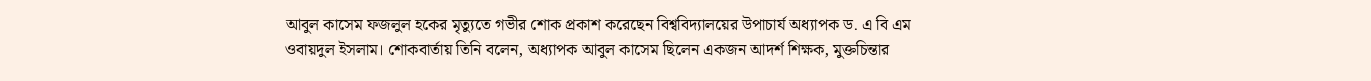আবুল কাসেম ফজলুল হকের মৃত্যুতে গভীর শোক প্রকাশ করেছেন বিশ্ববিদ্যালয়ের উপাচার্য অধ্যাপক ড. এ বি এম ওবায়দুল ইসলাম। শোকবার্তায় তিনি বলেন, অধ্যাপক আবুল কাসেম ছিলেন একজন আদর্শ শিক্ষক, মুক্তচিন্তার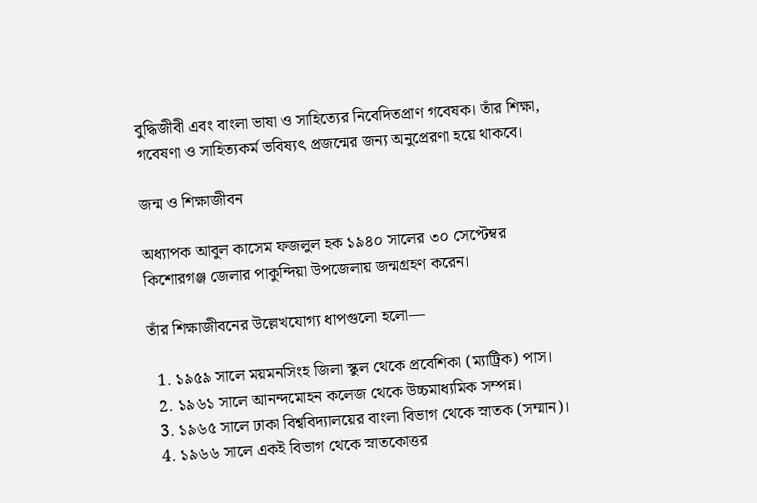বুদ্ধিজীবী এবং বাংলা ভাষা ও সাহিত্যের নিবেদিতপ্রাণ গবেষক। তাঁর শিক্ষা, গবেষণা ও সাহিত্যকর্ম ভবিষ্যৎ প্রজন্মের জন্য অনুপ্রেরণা হয়ে থাকবে।

জন্ম ও শিক্ষাজীবন

অধ্যাপক আবুল কাসেম ফজলুল হক ১৯৪০ সালের ৩০ সেপ্টেম্বর কিশোরগঞ্জ জেলার পাকুন্দিয়া উপজেলায় জন্মগ্রহণ করেন।

তাঁর শিক্ষাজীবনের উল্লেখযোগ্য ধাপগুলো হলো—

  1. ১৯৫৯ সালে ময়মনসিংহ জিলা স্কুল থেকে প্রবেশিকা (ম্যাট্রিক) পাস।
  2. ১৯৬১ সালে আনন্দমোহন কলেজ থেকে উচ্চমাধ্যমিক সম্পন্ন।
  3. ১৯৬৫ সালে ঢাকা বিশ্ববিদ্যালয়ের বাংলা বিভাগ থেকে স্নাতক (সম্মান)।
  4. ১৯৬৬ সালে একই বিভাগ থেকে স্নাতকোত্তর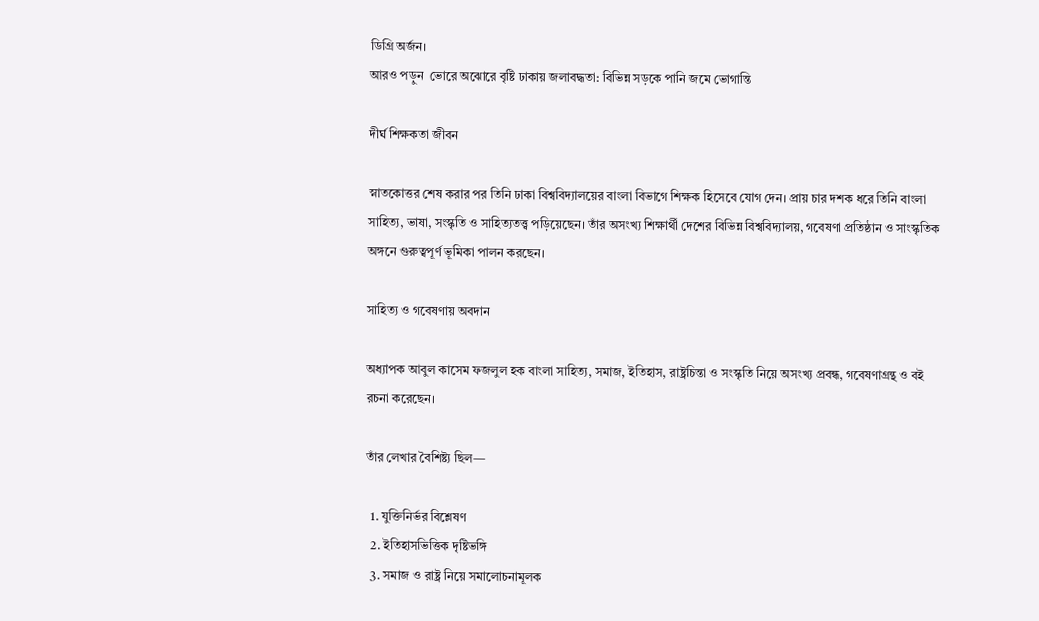ডিগ্রি অর্জন।
আরও পড়ুন  ভোরে অঝোরে বৃষ্টি ঢাকায় জলাবদ্ধতা: বিভিন্ন সড়কে পানি জমে ভোগান্তি

দীর্ঘ শিক্ষকতা জীবন

স্নাতকোত্তর শেষ করার পর তিনি ঢাকা বিশ্ববিদ্যালয়ের বাংলা বিভাগে শিক্ষক হিসেবে যোগ দেন। প্রায় চার দশক ধরে তিনি বাংলা সাহিত্য, ভাষা, সংস্কৃতি ও সাহিত্যতত্ত্ব পড়িয়েছেন। তাঁর অসংখ্য শিক্ষার্থী দেশের বিভিন্ন বিশ্ববিদ্যালয়, গবেষণা প্রতিষ্ঠান ও সাংস্কৃতিক অঙ্গনে গুরুত্বপূর্ণ ভূমিকা পালন করছেন।

সাহিত্য ও গবেষণায় অবদান

অধ্যাপক আবুল কাসেম ফজলুল হক বাংলা সাহিত্য, সমাজ, ইতিহাস, রাষ্ট্রচিন্তা ও সংস্কৃতি নিয়ে অসংখ্য প্রবন্ধ, গবেষণাগ্রন্থ ও বই রচনা করেছেন।

তাঁর লেখার বৈশিষ্ট্য ছিল—

  1. যুক্তিনির্ভর বিশ্লেষণ
  2. ইতিহাসভিত্তিক দৃষ্টিভঙ্গি
  3. সমাজ ও রাষ্ট্র নিয়ে সমালোচনামূলক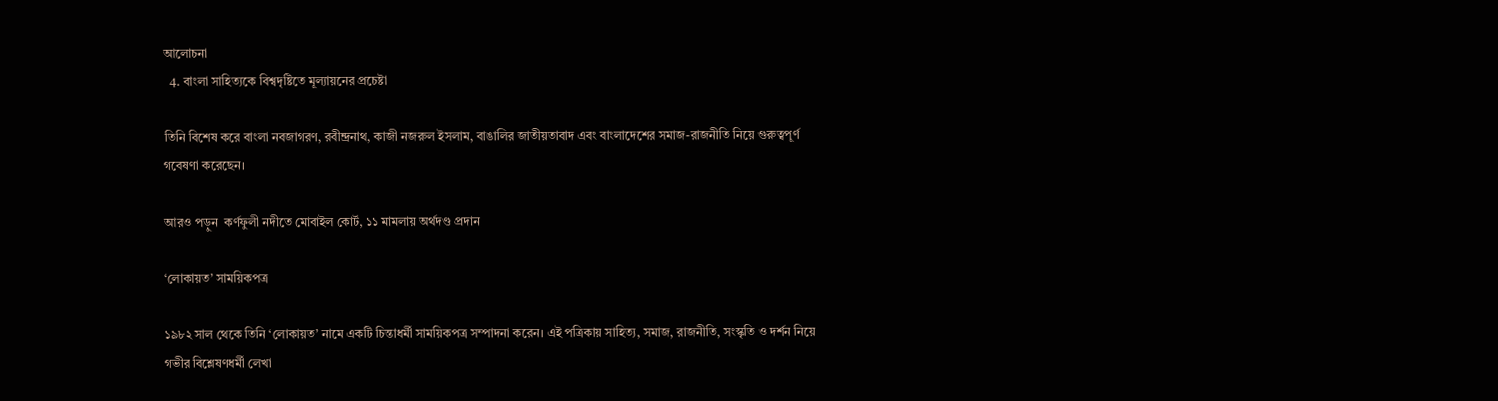আলোচনা
  4. বাংলা সাহিত্যকে বিশ্বদৃষ্টিতে মূল্যায়নের প্রচেষ্টা

তিনি বিশেষ করে বাংলা নবজাগরণ, রবীন্দ্রনাথ, কাজী নজরুল ইসলাম, বাঙালির জাতীয়তাবাদ এবং বাংলাদেশের সমাজ-রাজনীতি নিয়ে গুরুত্বপূর্ণ গবেষণা করেছেন।

আরও পড়ুন  কর্ণফুলী নদীতে মোবাইল কোর্ট, ১১ মামলায় অর্থদণ্ড প্রদান

‘লোকায়ত’ সাময়িকপত্র

১৯৮২ সাল থেকে তিনি ‘লোকায়ত’ নামে একটি চিন্তাধর্মী সাময়িকপত্র সম্পাদনা করেন। এই পত্রিকায় সাহিত্য, সমাজ, রাজনীতি, সংস্কৃতি ও দর্শন নিয়ে গভীর বিশ্লেষণধর্মী লেখা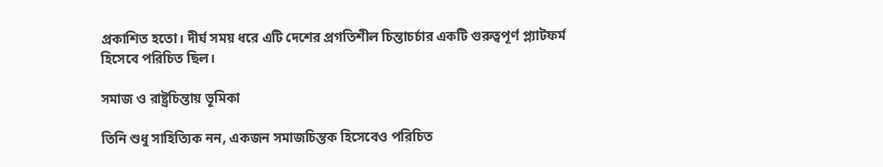প্রকাশিত হতো। দীর্ঘ সময় ধরে এটি দেশের প্রগতিশীল চিন্তাচর্চার একটি গুরুত্বপূর্ণ প্ল্যাটফর্ম হিসেবে পরিচিত ছিল।

সমাজ ও রাষ্ট্রচিন্তায় ভূমিকা

তিনি শুধু সাহিত্যিক নন, একজন সমাজচিন্তক হিসেবেও পরিচিত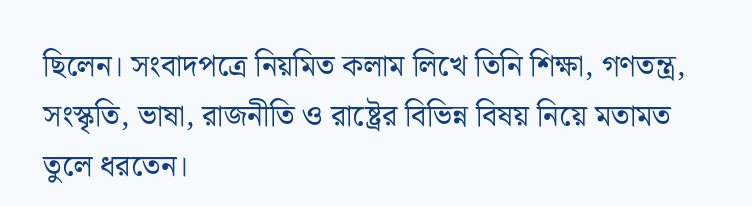ছিলেন। সংবাদপত্রে নিয়মিত কলাম লিখে তিনি শিক্ষা, গণতন্ত্র, সংস্কৃতি, ভাষা, রাজনীতি ও রাষ্ট্রের বিভিন্ন বিষয় নিয়ে মতামত তুলে ধরতেন।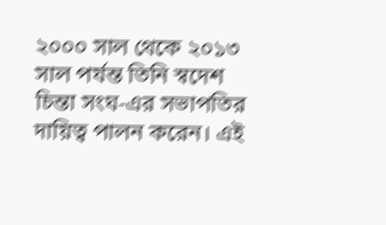২০০০ সাল থেকে ২০১৩ সাল পর্যন্ত তিনি স্বদেশ চিন্তা সংঘ-এর সভাপতির দায়িত্ব পালন করেন। এই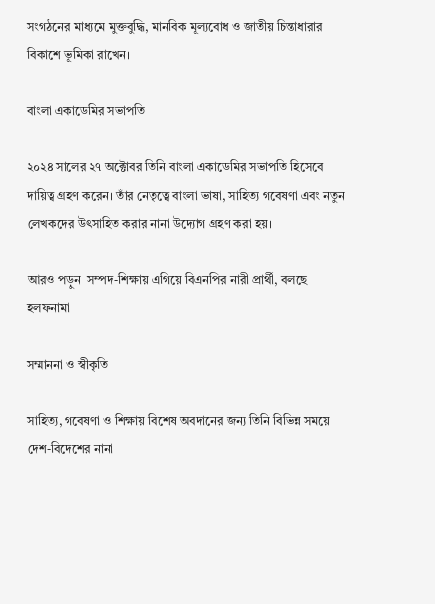সংগঠনের মাধ্যমে মুক্তবুদ্ধি, মানবিক মূল্যবোধ ও জাতীয় চিন্তাধারার বিকাশে ভূমিকা রাখেন।

বাংলা একাডেমির সভাপতি

২০২৪ সালের ২৭ অক্টোবর তিনি বাংলা একাডেমির সভাপতি হিসেবে দায়িত্ব গ্রহণ করেন। তাঁর নেতৃত্বে বাংলা ভাষা, সাহিত্য গবেষণা এবং নতুন লেখকদের উৎসাহিত করার নানা উদ্যোগ গ্রহণ করা হয়।

আরও পড়ুন  সম্পদ-শিক্ষায় এগিয়ে বিএনপির নারী প্রার্থী, বলছে হলফনামা

সম্মাননা ও স্বীকৃতি

সাহিত্য, গবেষণা ও শিক্ষায় বিশেষ অবদানের জন্য তিনি বিভিন্ন সময়ে দেশ-বিদেশের নানা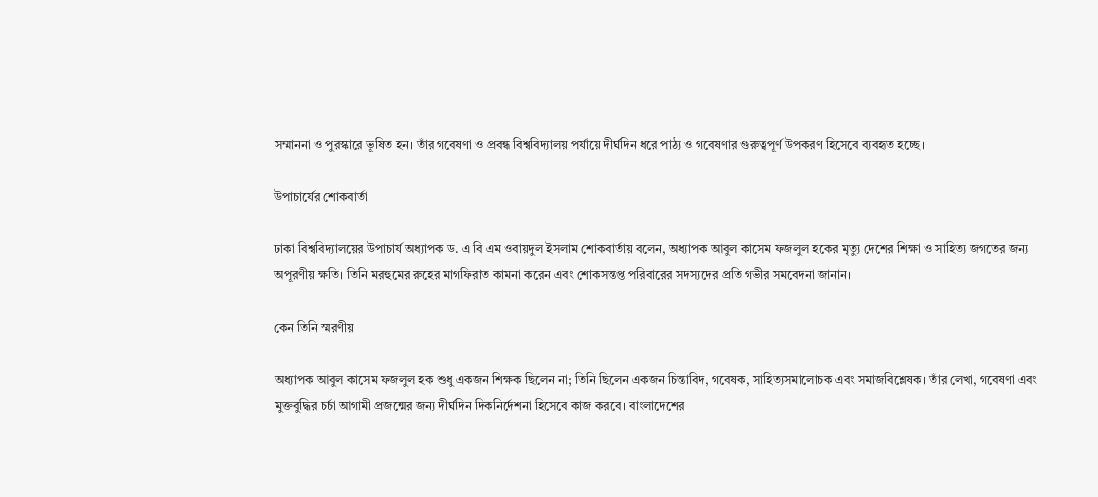সম্মাননা ও পুরস্কারে ভূষিত হন। তাঁর গবেষণা ও প্রবন্ধ বিশ্ববিদ্যালয় পর্যায়ে দীর্ঘদিন ধরে পাঠ্য ও গবেষণার গুরুত্বপূর্ণ উপকরণ হিসেবে ব্যবহৃত হচ্ছে।

উপাচার্যের শোকবার্তা

ঢাকা বিশ্ববিদ্যালয়ের উপাচার্য অধ্যাপক ড. এ বি এম ওবায়দুল ইসলাম শোকবার্তায় বলেন, অধ্যাপক আবুল কাসেম ফজলুল হকের মৃত্যু দেশের শিক্ষা ও সাহিত্য জগতের জন্য অপূরণীয় ক্ষতি। তিনি মরহুমের রুহের মাগফিরাত কামনা করেন এবং শোকসন্তপ্ত পরিবারের সদস্যদের প্রতি গভীর সমবেদনা জানান।

কেন তিনি স্মরণীয়

অধ্যাপক আবুল কাসেম ফজলুল হক শুধু একজন শিক্ষক ছিলেন না; তিনি ছিলেন একজন চিন্তাবিদ, গবেষক, সাহিত্যসমালোচক এবং সমাজবিশ্লেষক। তাঁর লেখা, গবেষণা এবং মুক্তবুদ্ধির চর্চা আগামী প্রজন্মের জন্য দীর্ঘদিন দিকনির্দেশনা হিসেবে কাজ করবে। বাংলাদেশের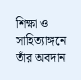শিক্ষা ও সাহিত্যাঙ্গনে তাঁর অবদান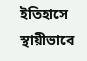ইতিহাসে স্থায়ীভাবে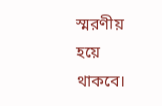স্মরণীয় হয়ে থাকবে।